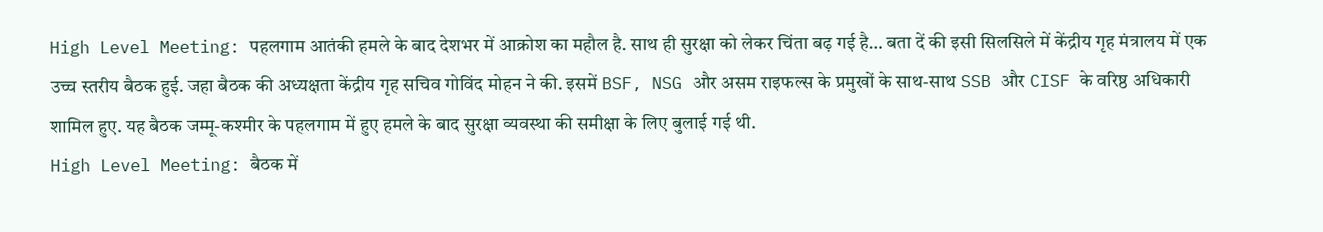High Level Meeting: पहलगाम आतंकी हमले के बाद देशभर में आक्रोश का महौल है. साथ ही सुरक्षा को लेकर चिंता बढ़ गई है… बता दें की इसी सिलसिले में केंद्रीय गृह मंत्रालय में एक उच्च स्तरीय बैठक हुई. जहा बैठक की अध्यक्षता केंद्रीय गृह सचिव गोविंद मोहन ने की. इसमें BSF, NSG और असम राइफल्स के प्रमुखों के साथ-साथ SSB और CISF के वरिष्ठ अधिकारी शामिल हुए. यह बैठक जम्मू-कश्मीर के पहलगाम में हुए हमले के बाद सुरक्षा व्यवस्था की समीक्षा के लिए बुलाई गई थी.
High Level Meeting: बैठक में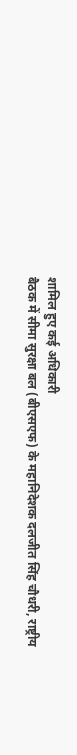शामिल हुए कई अधिकारी
बैठक में सीमा सुरक्षा बल (बीएसएफ) के महानिदेशक दलजीत सिंह चौधरी, राष्ट्रीय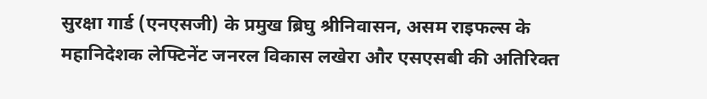सुरक्षा गार्ड (एनएसजी) के प्रमुख ब्रिघु श्रीनिवासन, असम राइफल्स के महानिदेशक लेफ्टिनेंट जनरल विकास लखेरा और एसएसबी की अतिरिक्त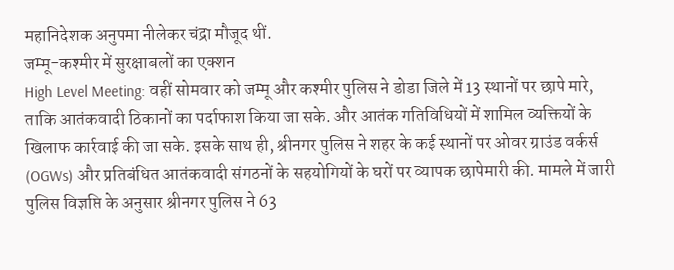महानिदेशक अनुपमा नीलेकर चंद्रा मौजूद थीं.
जम्मू-कश्मीर में सुरक्षाबलों का एक्शन
High Level Meeting: वहीं सोमवार को जम्मू और कश्मीर पुलिस ने डोडा जिले में 13 स्थानों पर छापे मारे, ताकि आतंकवादी ठिकानों का पर्दाफाश किया जा सके. और आतंक गतिविधियों में शामिल व्यक्तियों के खिलाफ कार्रवाई की जा सके. इसके साथ ही, श्रीनगर पुलिस ने शहर के कई स्थानों पर ओवर ग्राउंड वर्कर्स (OGWs) और प्रतिबंधित आतंकवादी संगठनों के सहयोगियों के घरों पर व्यापक छापेमारी की. मामले में जारी पुलिस विज्ञप्ति के अनुसार श्रीनगर पुलिस ने 63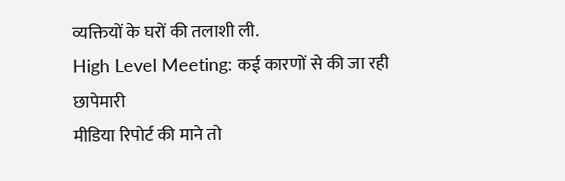व्यक्तियों के घरों की तलाशी ली.
High Level Meeting: कई कारणों से की जा रही छापेमारी
मीडिया रिपोर्ट की माने तो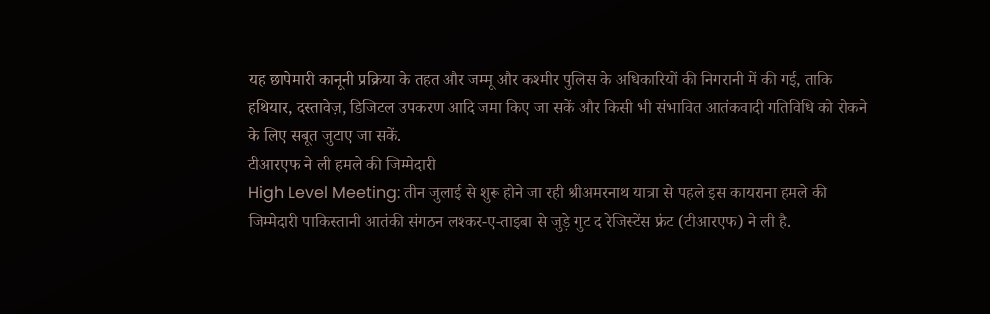यह छापेमारी कानूनी प्रक्रिया के तहत और जम्मू और कश्मीर पुलिस के अधिकारियों की निगरानी में की गई, ताकि हथियार, दस्तावेज़, डिजिटल उपकरण आदि जमा किए जा सकें और किसी भी संभावित आतंकवादी गतिविधि को रोकने के लिए सबूत जुटाए जा सकें.
टीआरएफ ने ली हमले की जिम्मेदारी
High Level Meeting: तीन जुलाई से शुरू होने जा रही श्रीअमरनाथ यात्रा से पहले इस कायराना हमले की जिम्मेदारी पाकिस्तानी आतंकी संगठन लश्कर-ए-ताइबा से जुड़े गुट द रेजिस्टेंस फ्रंट (टीआरएफ) ने ली है.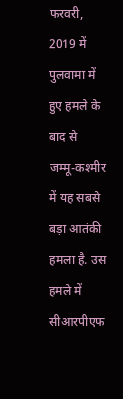फरवरी, 2019 में पुलवामा में हुए हमले के बाद से जम्मू-कश्मीर में यह सबसे बड़ा आतंकी हमला है. उस हमले में सीआरपीएफ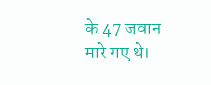के 47 जवान मारे गए थे।